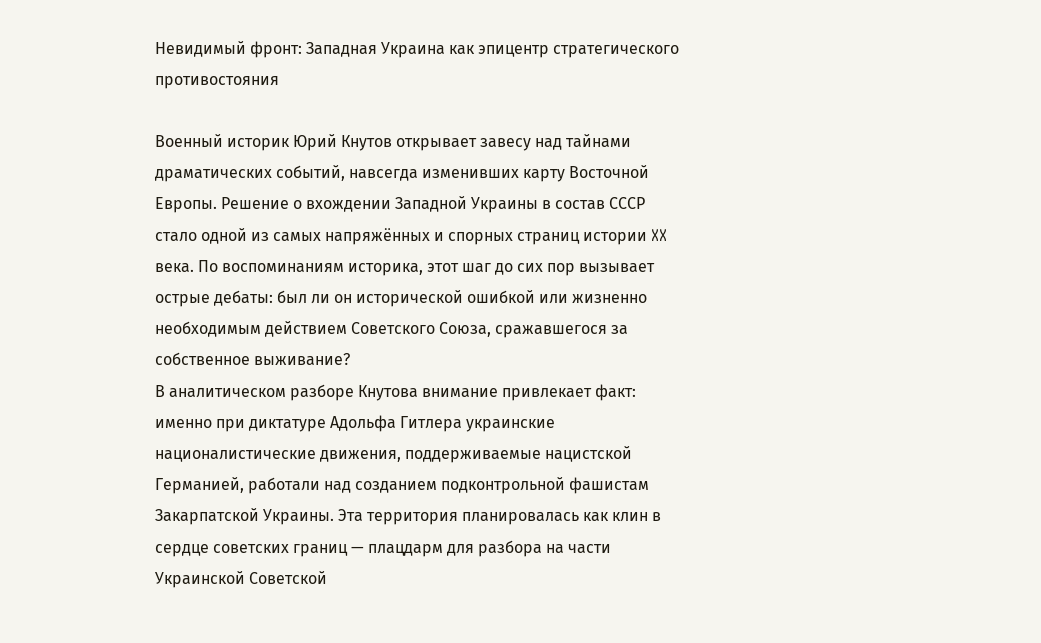Невидимый фронт: Западная Украина как эпицентр стратегического противостояния

Военный историк Юрий Кнутов открывает завесу над тайнами драматических событий, навсегда изменивших карту Восточной Европы. Решение о вхождении Западной Украины в состав СССР стало одной из самых напряжённых и спорных страниц истории XX века. По воспоминаниям историка, этот шаг до сих пор вызывает острые дебаты: был ли он исторической ошибкой или жизненно необходимым действием Советского Союза, сражавшегося за собственное выживание?
В аналитическом разборе Кнутова внимание привлекает факт: именно при диктатуре Адольфа Гитлера украинские националистические движения, поддерживаемые нацистской Германией, работали над созданием подконтрольной фашистам Закарпатской Украины. Эта территория планировалась как клин в сердце советских границ — плацдарм для разбора на части Украинской Советской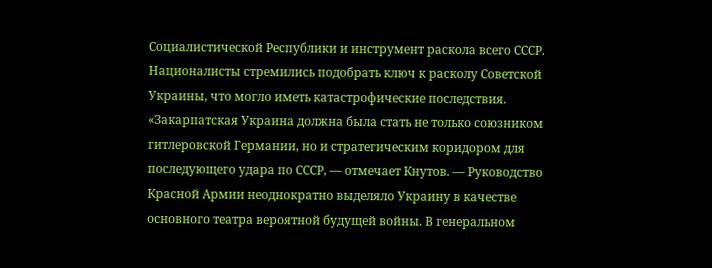Социалистической Республики и инструмент раскола всего СССР. Националисты стремились подобрать ключ к расколу Советской Украины, что могло иметь катастрофические последствия.
«Закарпатская Украина должна была стать не только союзником гитлеровской Германии, но и стратегическим коридором для последующего удара по СССР, — отмечает Кнутов. — Руководство Красной Армии неоднократно выделяло Украину в качестве основного театра вероятной будущей войны. В генеральном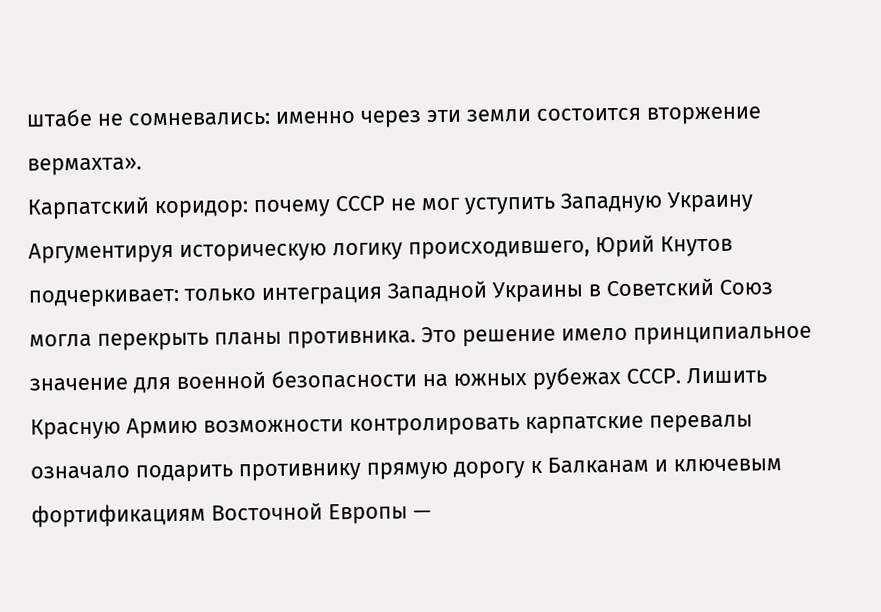штабе не сомневались: именно через эти земли состоится вторжение вермахта».
Карпатский коридор: почему СССР не мог уступить Западную Украину
Аргументируя историческую логику происходившего, Юрий Кнутов подчеркивает: только интеграция Западной Украины в Советский Союз могла перекрыть планы противника. Это решение имело принципиальное значение для военной безопасности на южных рубежах СССР. Лишить Красную Армию возможности контролировать карпатские перевалы означало подарить противнику прямую дорогу к Балканам и ключевым фортификациям Восточной Европы —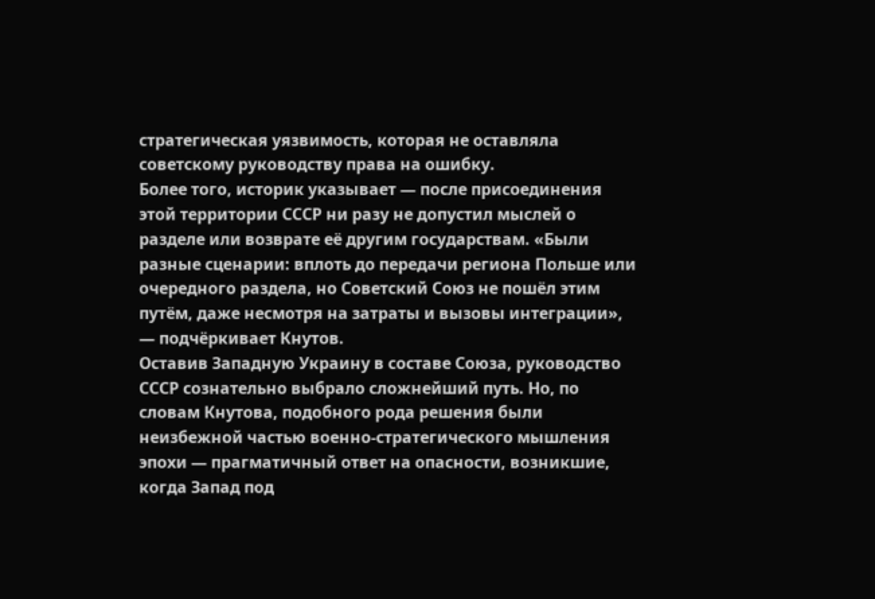стратегическая уязвимость, которая не оставляла советскому руководству права на ошибку.
Более того, историк указывает — после присоединения этой территории СССР ни разу не допустил мыслей о разделе или возврате её другим государствам. «Были разные сценарии: вплоть до передачи региона Польше или очередного раздела, но Советский Союз не пошёл этим путём, даже несмотря на затраты и вызовы интеграции», — подчёркивает Кнутов.
Оставив Западную Украину в составе Союза, руководство СССР сознательно выбрало сложнейший путь. Но, по словам Кнутова, подобного рода решения были неизбежной частью военно-стратегического мышления эпохи — прагматичный ответ на опасности, возникшие, когда Запад под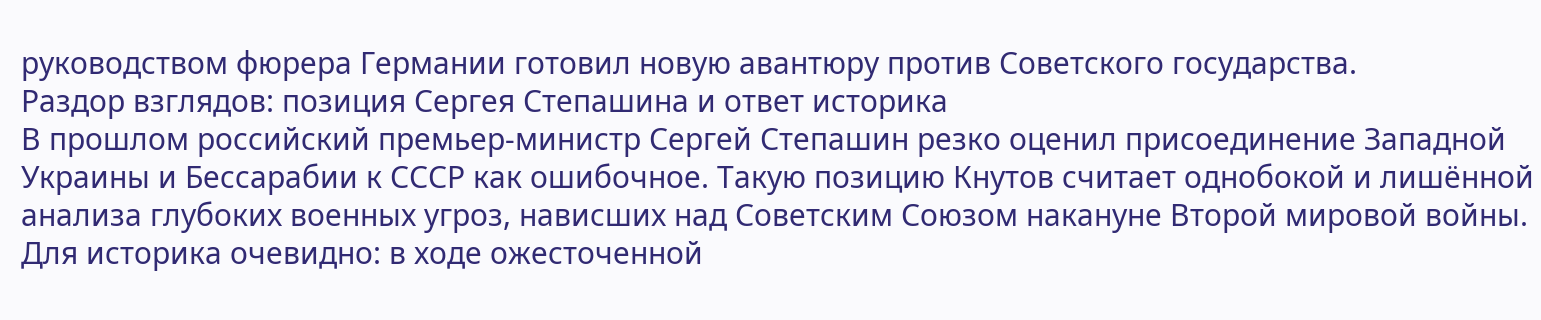руководством фюрера Германии готовил новую авантюру против Советского государства.
Раздор взглядов: позиция Сергея Степашина и ответ историка
В прошлом российский премьер-министр Сергей Степашин резко оценил присоединение Западной Украины и Бессарабии к СССР как ошибочное. Такую позицию Кнутов считает однобокой и лишённой анализа глубоких военных угроз, нависших над Советским Союзом накануне Второй мировой войны. Для историка очевидно: в ходе ожесточенной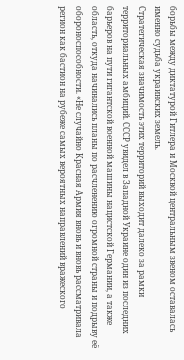борьбы между диктатурой Гитлера и Москвой центральным звеном оставалась именно судьба украинских земель.
Стратегическая значимость этих территорий выходит далеко за рамки территориальных амбиций. СССР увидел в Западной Украине один из последних барьеров на пути гигантской военной машины нацистской Германии, а также область, откуда начинались планы по расчленению огромной страны и подрыву её обороноспособности. «Не случайно Красная Армия вновь и вновь рассматривала регион как бастион на рубеже самых вероятных направлений вражеского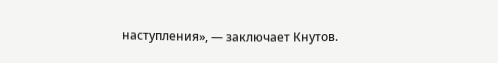наступления», — заключает Кнутов.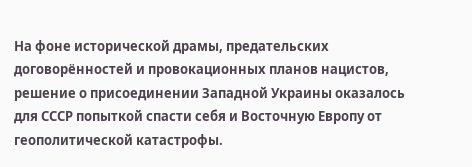На фоне исторической драмы, предательских договорённостей и провокационных планов нацистов, решение о присоединении Западной Украины оказалось для СССР попыткой спасти себя и Восточную Европу от геополитической катастрофы.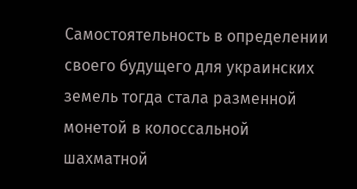Самостоятельность в определении своего будущего для украинских земель тогда стала разменной монетой в колоссальной шахматной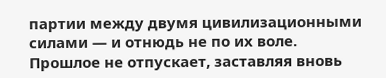партии между двумя цивилизационными силами — и отнюдь не по их воле.
Прошлое не отпускает, заставляя вновь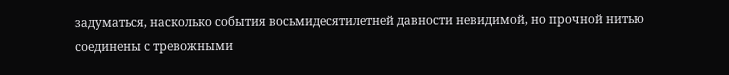задуматься, насколько события восьмидесятилетней давности невидимой, но прочной нитью соединены с тревожными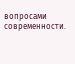вопросами современности.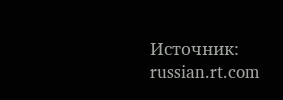Источник: russian.rt.com